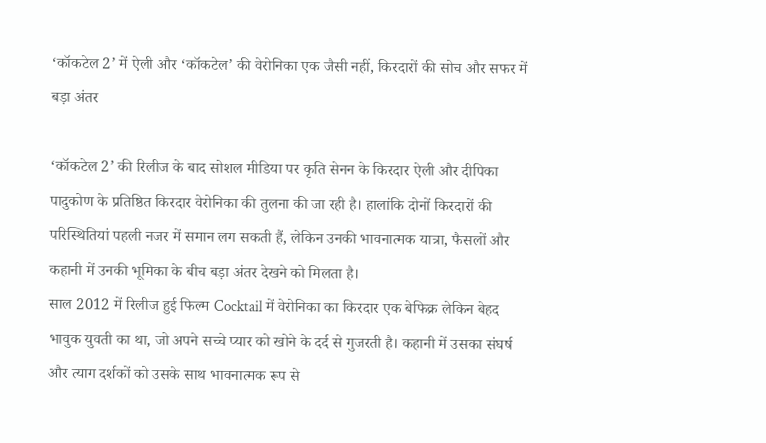‘कॉकटेल 2’ में ऐली और ‘कॉकटेल’ की वेरोनिका एक जैसी नहीं, किरदारों की सोच और सफर में बड़ा अंतर

‘कॉकटेल 2’ की रिलीज के बाद सोशल मीडिया पर कृति सेनन के किरदार ऐली और दीपिका पादुकोण के प्रतिष्ठित किरदार वेरोनिका की तुलना की जा रही है। हालांकि दोनों किरदारों की परिस्थितियां पहली नजर में समान लग सकती हैं, लेकिन उनकी भावनात्मक यात्रा, फैसलों और कहानी में उनकी भूमिका के बीच बड़ा अंतर देखने को मिलता है।
साल 2012 में रिलीज हुई फिल्म Cocktail में वेरोनिका का किरदार एक बेफिक्र लेकिन बेहद भावुक युवती का था, जो अपने सच्चे प्यार को खोने के दर्द से गुजरती है। कहानी में उसका संघर्ष और त्याग दर्शकों को उसके साथ भावनात्मक रूप से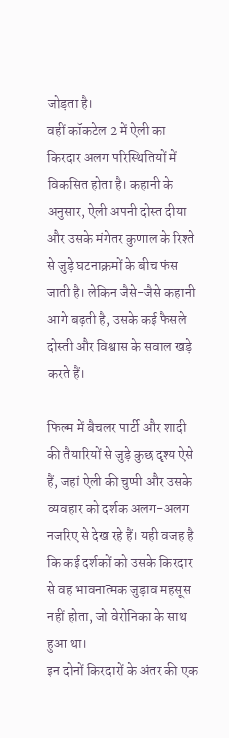जोड़ता है।
वहीं कॉकटेल 2 में ऐली का किरदार अलग परिस्थितियों में विकसित होता है। कहानी के अनुसार, ऐली अपनी दोस्त दीया और उसके मंगेतर कुणाल के रिश्ते से जुड़े घटनाक्रमों के बीच फंस जाती है। लेकिन जैसे-जैसे कहानी आगे बढ़ती है, उसके कई फैसले दोस्ती और विश्वास के सवाल खड़े करते हैं।

फिल्म में बैचलर पार्टी और शादी की तैयारियों से जुड़े कुछ दृश्य ऐसे हैं, जहां ऐली की चुप्पी और उसके व्यवहार को दर्शक अलग-अलग नजरिए से देख रहे हैं। यही वजह है कि कई दर्शकों को उसके किरदार से वह भावनात्मक जुड़ाव महसूस नहीं होता, जो वेरोनिका के साथ हुआ था।
इन दोनों किरदारों के अंतर की एक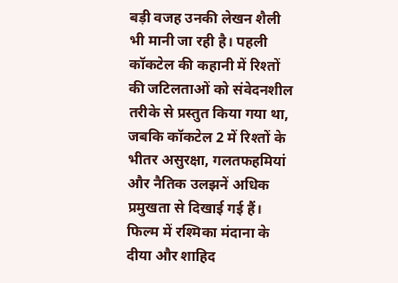बड़ी वजह उनकी लेखन शैली भी मानी जा रही है। पहली कॉकटेल की कहानी में रिश्तों की जटिलताओं को संवेदनशील तरीके से प्रस्तुत किया गया था, जबकि कॉकटेल 2 में रिश्तों के भीतर असुरक्षा, गलतफहमियां और नैतिक उलझनें अधिक प्रमुखता से दिखाई गई हैं।
फिल्म में रश्मिका मंदाना के दीया और शाहिद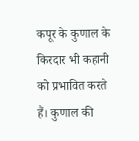कपूर के कुणाल के किरदार भी कहानी को प्रभावित करते हैं। कुणाल की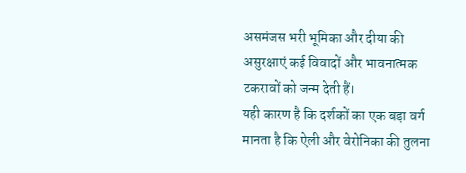असमंजस भरी भूमिका और दीया की असुरक्षाएं कई विवादों और भावनात्मक टकरावों को जन्म देती हैं।
यही कारण है कि दर्शकों का एक बड़ा वर्ग मानता है कि ऐली और वेरोनिका की तुलना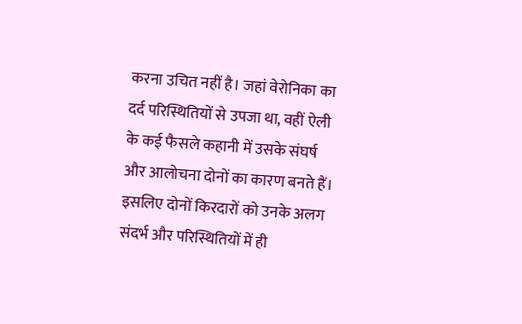करना उचित नहीं है। जहां वेरोनिका का दर्द परिस्थितियों से उपजा था, वहीं ऐली के कई फैसले कहानी में उसके संघर्ष और आलोचना दोनों का कारण बनते हैं। इसलिए दोनों किरदारों को उनके अलग संदर्भ और परिस्थितियों में ही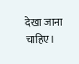देखा जाना चाहिए।